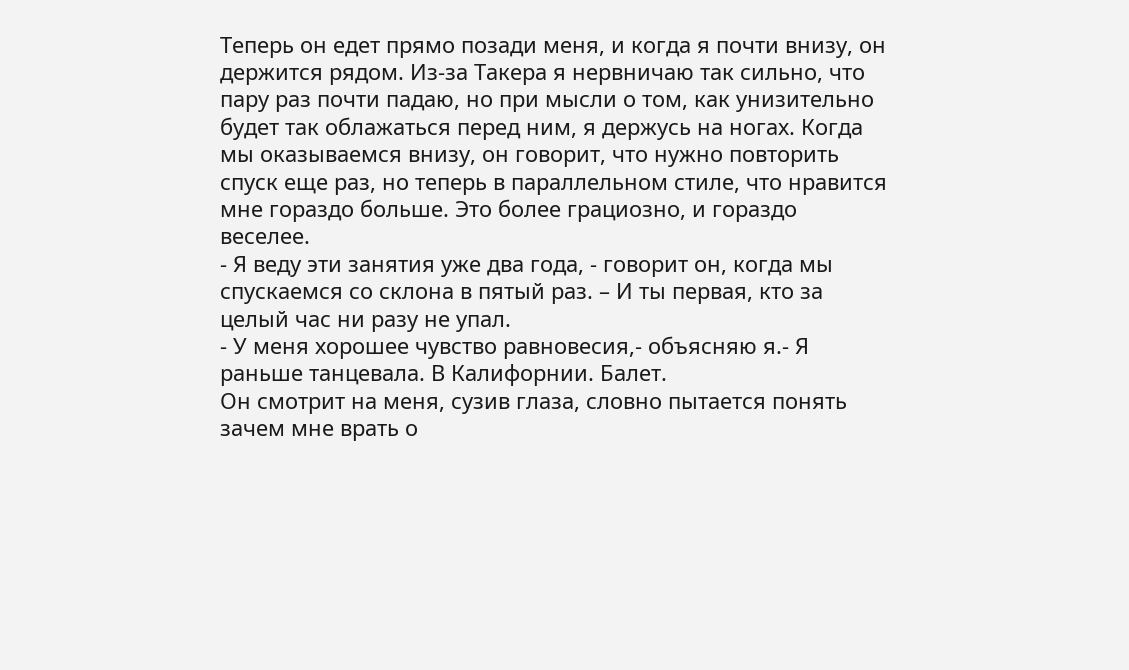Теперь он едет прямо позади меня, и когда я почти внизу, он держится рядом. Из-за Такера я нервничаю так сильно, что пару раз почти падаю, но при мысли о том, как унизительно будет так облажаться перед ним, я держусь на ногах. Когда мы оказываемся внизу, он говорит, что нужно повторить спуск еще раз, но теперь в параллельном стиле, что нравится мне гораздо больше. Это более грациозно, и гораздо веселее.
- Я веду эти занятия уже два года, - говорит он, когда мы спускаемся со склона в пятый раз. – И ты первая, кто за целый час ни разу не упал.
- У меня хорошее чувство равновесия,- объясняю я.- Я раньше танцевала. В Калифорнии. Балет.
Он смотрит на меня, сузив глаза, словно пытается понять зачем мне врать о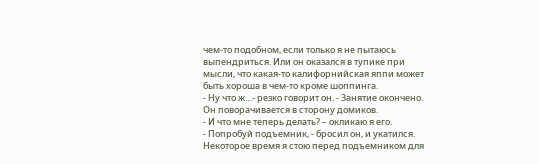чем-то подобном, если только я не пытаюсь выпендриться. Или он оказался в тупике при мысли, что какая-то калифорнийская яппи может быть хороша в чем-то кроме шоппинга.
- Ну что ж…- резко говорит он. - Занятие окончено.
Он поворачивается в сторону домиков.
- И что мне теперь делать? – окликаю я его.
- Попробуй подъемник, - бросил он, и укатился.
Некоторое время я стою перед подъемником для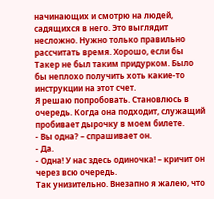начинающих и смотрю на людей, садящихся в него. Это выглядит несложно. Нужно только правильно рассчитать время. Хорошо, если бы Такер не был таким придурком. Было бы неплохо получить хоть какие-то инструкции на этот счет.
Я решаю попробовать. Становлюсь в очередь. Когда она подходит, служащий пробивает дырочку в моем билете.
- Вы одна? – спрашивает он.
- Да.
- Одна! У нас здесь одиночка! – кричит он через всю очередь.
Так унизительно. Внезапно я жалею, что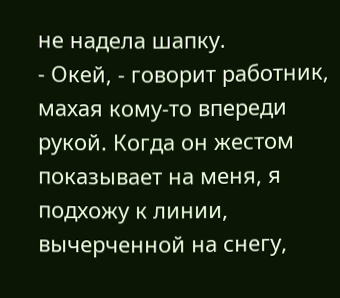не надела шапку.
- Окей, - говорит работник, махая кому-то впереди рукой. Когда он жестом показывает на меня, я подхожу к линии, вычерченной на снегу,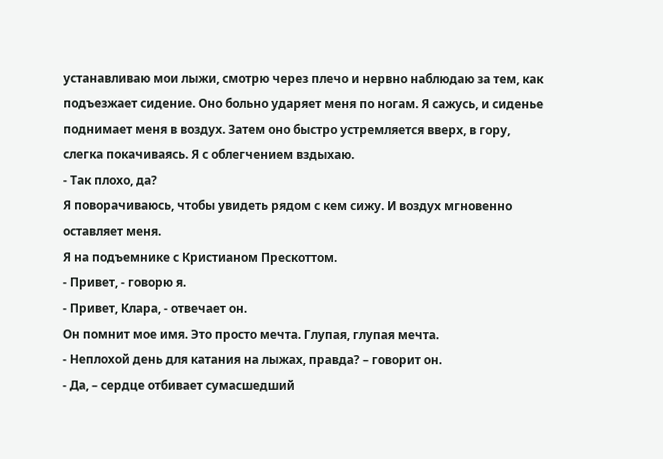устанавливаю мои лыжи, смотрю через плечо и нервно наблюдаю за тем, как подъезжает сидение. Оно больно ударяет меня по ногам. Я сажусь, и сиденье поднимает меня в воздух. Затем оно быстро устремляется вверх, в гору, слегка покачиваясь. Я с облегчением вздыхаю.
- Так плохо, да?
Я поворачиваюсь, чтобы увидеть рядом с кем сижу. И воздух мгновенно оставляет меня.
Я на подъемнике с Кристианом Прескоттом.
- Привет, - говорю я.
- Привет, Клара, - отвечает он.
Он помнит мое имя. Это просто мечта. Глупая, глупая мечта.
- Неплохой день для катания на лыжах, правда? – говорит он.
- Да, – сердце отбивает сумасшедший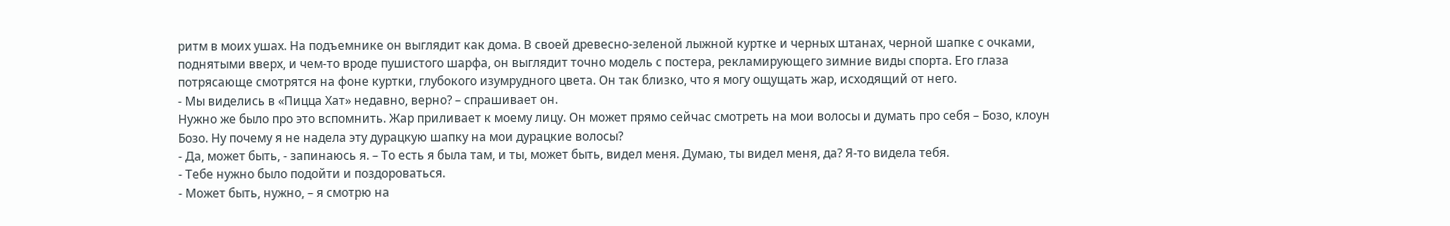ритм в моих ушах. На подъемнике он выглядит как дома. В своей древесно-зеленой лыжной куртке и черных штанах, черной шапке с очками, поднятыми вверх, и чем-то вроде пушистого шарфа, он выглядит точно модель с постера, рекламирующего зимние виды спорта. Его глаза потрясающе смотрятся на фоне куртки, глубокого изумрудного цвета. Он так близко, что я могу ощущать жар, исходящий от него.
- Мы виделись в «Пицца Хат» недавно, верно? – спрашивает он.
Нужно же было про это вспомнить. Жар приливает к моему лицу. Он может прямо сейчас смотреть на мои волосы и думать про себя – Бозо, клоун Бозо. Ну почему я не надела эту дурацкую шапку на мои дурацкие волосы?
- Да, может быть, - запинаюсь я. – То есть я была там, и ты, может быть, видел меня. Думаю, ты видел меня, да? Я-то видела тебя.
- Тебе нужно было подойти и поздороваться.
- Может быть, нужно, – я смотрю на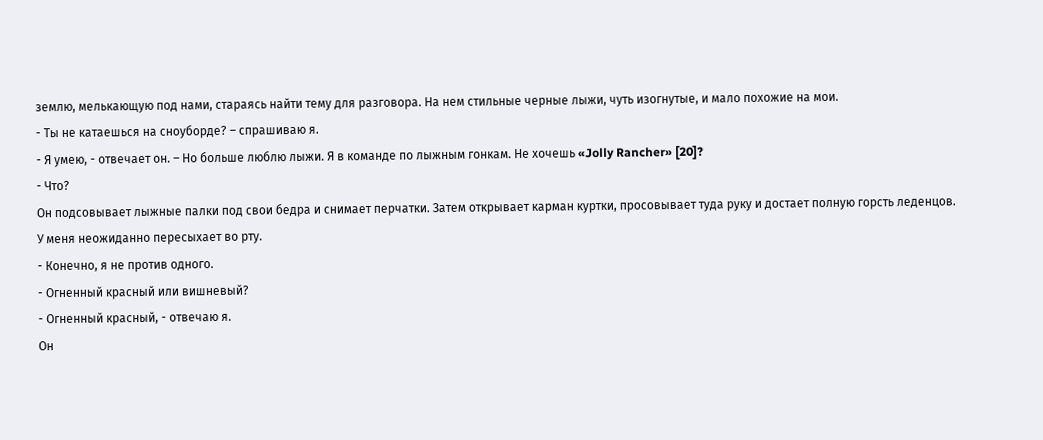землю, мелькающую под нами, стараясь найти тему для разговора. На нем стильные черные лыжи, чуть изогнутые, и мало похожие на мои.
- Ты не катаешься на сноуборде? – спрашиваю я.
- Я умею, - отвечает он. – Но больше люблю лыжи. Я в команде по лыжным гонкам. Не хочешь «Jolly Rancher» [20]?
- Что?
Он подсовывает лыжные палки под свои бедра и снимает перчатки. Затем открывает карман куртки, просовывает туда руку и достает полную горсть леденцов.
У меня неожиданно пересыхает во рту.
- Конечно, я не против одного.
- Огненный красный или вишневый?
- Огненный красный, - отвечаю я.
Он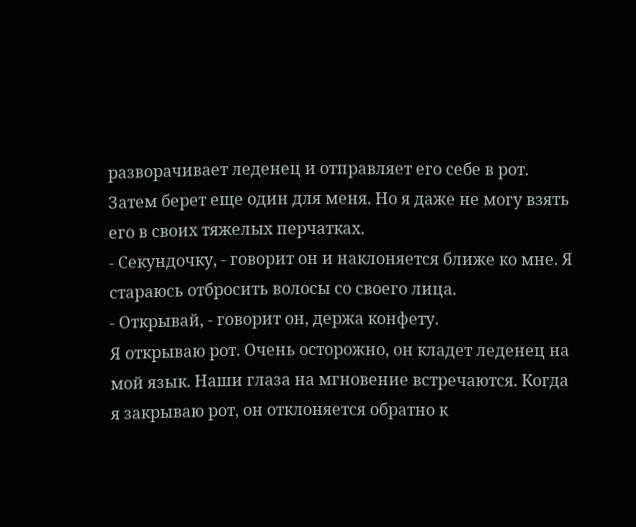разворачивает леденец и отправляет его себе в рот. Затем берет еще один для меня. Но я даже не могу взять его в своих тяжелых перчатках.
- Секундочку, - говорит он и наклоняется ближе ко мне. Я стараюсь отбросить волосы со своего лица.
- Открывай, - говорит он, держа конфету.
Я открываю рот. Очень осторожно, он кладет леденец на мой язык. Наши глаза на мгновение встречаются. Когда я закрываю рот, он отклоняется обратно к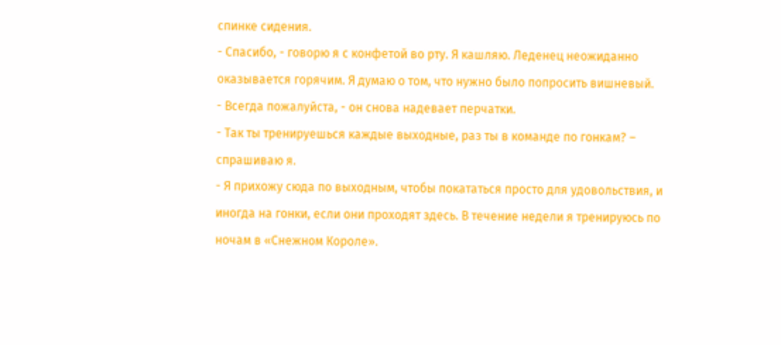спинке сидения.
- Спасибо, - говорю я с конфетой во рту. Я кашляю. Леденец неожиданно оказывается горячим. Я думаю о том, что нужно было попросить вишневый.
- Всегда пожалуйста, - он снова надевает перчатки.
- Так ты тренируешься каждые выходные, раз ты в команде по гонкам? – спрашиваю я.
- Я прихожу сюда по выходным, чтобы покататься просто для удовольствия, и иногда на гонки, если они проходят здесь. В течение недели я тренируюсь по ночам в «Снежном Короле».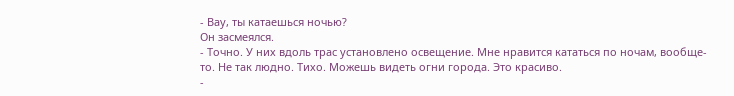- Вау, ты катаешься ночью?
Он засмеялся.
- Точно. У них вдоль трас установлено освещение. Мне нравится кататься по ночам, вообще-то. Не так людно. Тихо. Можешь видеть огни города. Это красиво.
-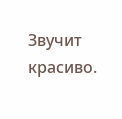Звучит красиво.